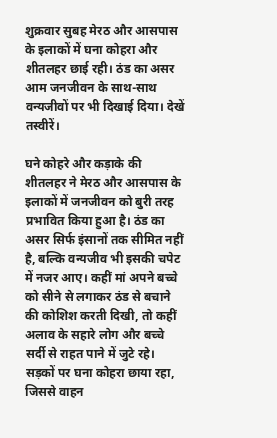शुक्रवार सुबह मेरठ और आसपास के इलाकों में घना कोहरा और शीतलहर छाई रही। ठंड का असर आम जनजीवन के साथ-साथ वन्यजीवों पर भी दिखाई दिया। देखें तस्वीरें।

घने कोहरे और कड़ाके की शीतलहर ने मेरठ और आसपास के इलाकों में जनजीवन को बुरी तरह प्रभावित किया हुआ है। ठंड का असर सिर्फ इंसानों तक सीमित नहीं है, बल्कि वन्यजीव भी इसकी चपेट में नजर आए। कहीं मां अपने बच्चे को सीने से लगाकर ठंड से बचाने की कोशिश करती दिखी, तो कहीं अलाव के सहारे लोग और बच्चे सर्दी से राहत पाने में जुटे रहे। सड़कों पर घना कोहरा छाया रहा, जिससे वाहन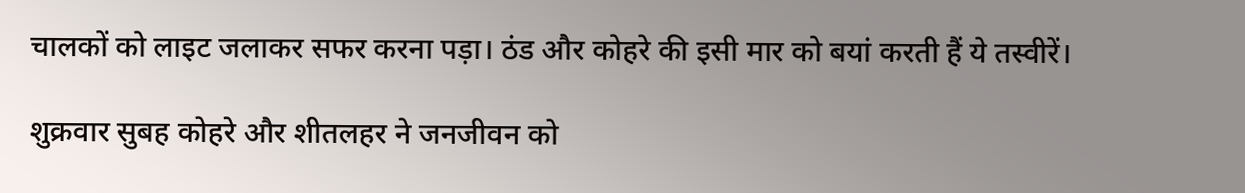चालकों को लाइट जलाकर सफर करना पड़ा। ठंड और कोहरे की इसी मार को बयां करती हैं ये तस्वीरें।

शुक्रवार सुबह कोहरे और शीतलहर ने जनजीवन को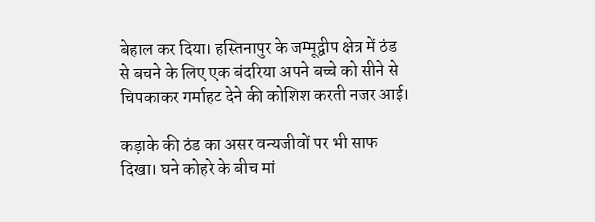बेहाल कर दिया। हस्तिनापुर के जम्मूद्वीप क्षेत्र में ठंड से बचने के लिए एक बंदरिया अपने बच्चे को सीने से चिपकाकर गर्माहट देने की कोशिश करती नजर आई।

कड़ाके की ठंड का असर वन्यजीवों पर भी साफ दिखा। घने कोहरे के बीच मां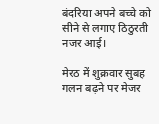बंदरिया अपने बच्चे को सीने से लगाए ठिठुरती नजर आई।

मेरठ में शुक्रवार सुबह गलन बढ़ने पर मेजर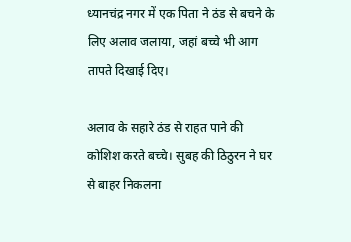ध्यानचंद्र नगर में एक पिता ने ठंड से बचने के लिए अलाव जलाया, जहां बच्चे भी आग तापते दिखाई दिए।

अलाव के सहारे ठंड से राहत पाने की कोशिश करते बच्चे। सुबह की ठिठुरन ने घर से बाहर निकलना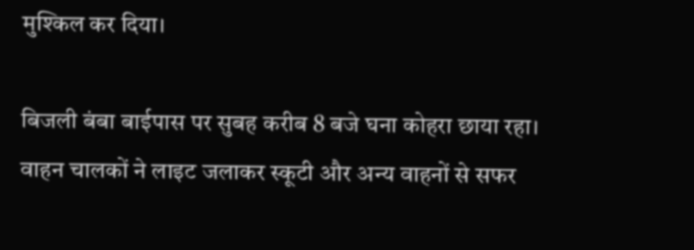मुश्किल कर दिया।

बिजली बंबा बाईपास पर सुबह करीब 8 बजे घना कोहरा छाया रहा। वाहन चालकों ने लाइट जलाकर स्कूटी और अन्य वाहनों से सफर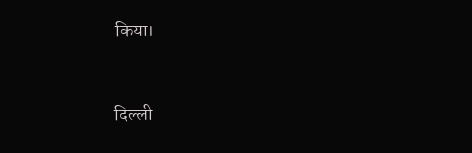किया।


दिल्ली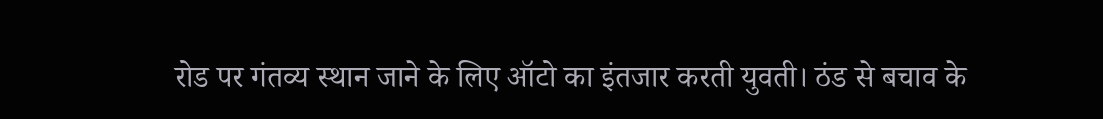रोड पर गंतव्य स्थान जाने के लिए ऑटो का इंतजार करती युवती। ठंड से बचाव के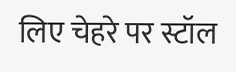लिए चेहरे पर स्टॉल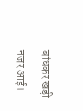बांधकर खड़ी नजर आई।